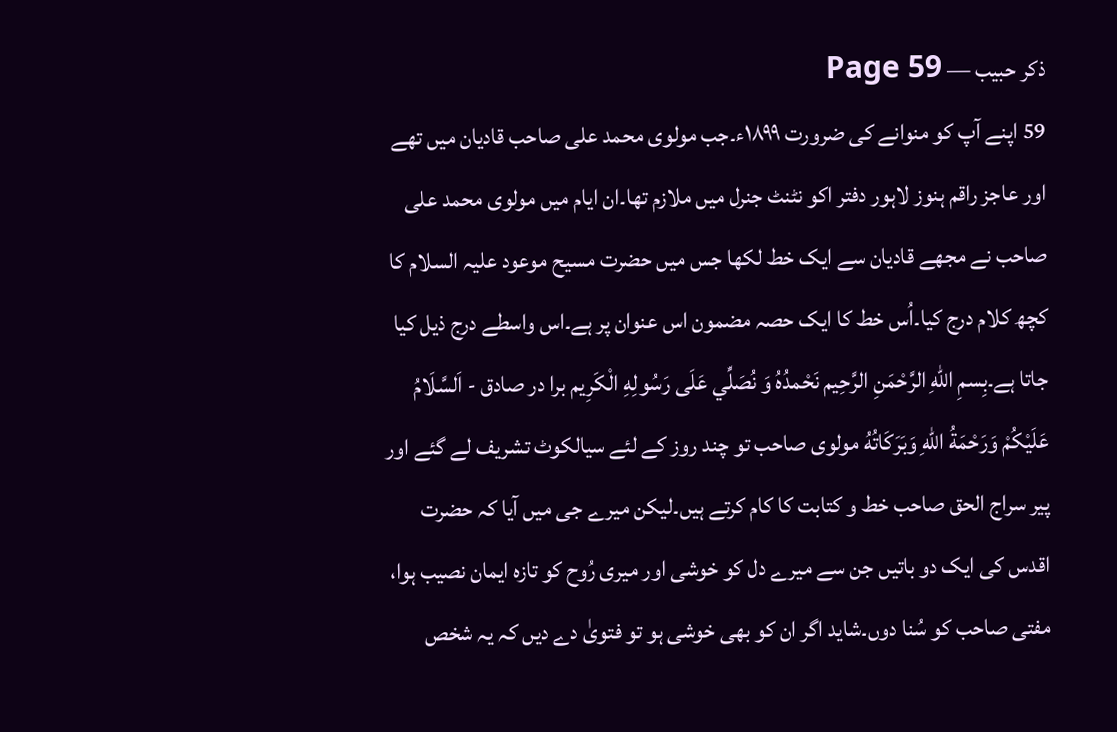ذکر حبیب — Page 59
59 اپنے آپ کو منوانے کی ضرورت ۱۸۹۹ء۔جب مولوی محمد علی صاحب قادیان میں تھے اور عاجز راقم ہنوز لاہور دفتر اکو نٹنٹ جنرل میں ملازم تھا۔ان ایام میں مولوی محمد علی صاحب نے مجھے قادیان سے ایک خط لکھا جس میں حضرت مسیح موعود علیہ السلام کا کچھ کلام درج کیا۔اُس خط کا ایک حصہ مضمون اس عنوان پر ہے۔اس واسطے درج ذیل کیا جاتا ہے۔بِسمِ اللهِ الرَّحْمَنِ الرَّحِيم نَحْمدُهُ وَ نُصَلِّي عَلَى رَسُولِهِ الْكَرِيم برا در صادق - اَلسَّلَامُ عَلَيْكُمْ وَرَحْمَةُ اللهِ وَبَرَكَاتُهُ مولوی صاحب تو چند روز کے لئے سیالکوٹ تشریف لے گئے اور پیر سراج الحق صاحب خط و کتابت کا کام کرتے ہیں۔لیکن میرے جی میں آیا کہ حضرت اقدس کی ایک دو باتیں جن سے میرے دل کو خوشی اور میری رُوح کو تازہ ایمان نصیب ہوا، مفتی صاحب کو سُنا دوں۔شاید اگر ان کو بھی خوشی ہو تو فتویٰ دے دیں کہ یہ شخص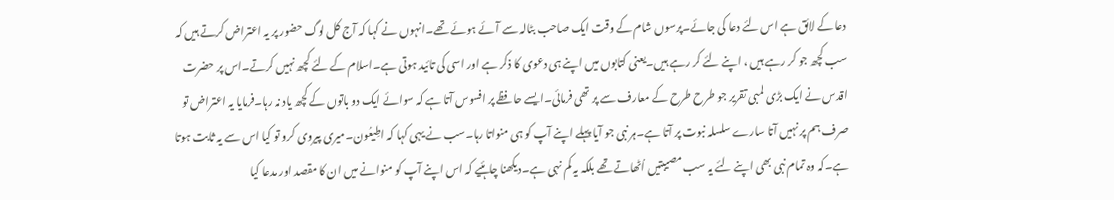دعا کے لائق ہے اس لئے دعا کی جائے۔پرسوں شام کے وقت ایک صاحب بٹالہ سے آئے ہوئے تھے۔انہوں نے کہا کہ آج کل لوگ حضور پر یہ اعتراض کرتے ہیں کہ سب کچھ جو کر رہے ہیں ، اپنے لئے کر رہے ہیں۔یعنی کتابوں میں اپنے ہی دعوی کا ذکر ہے اور اسی کی تائید ہوتی ہے۔اسلام کے لئے کچھ نہیں کرتے۔اس پر حضرت اقدس نے ایک بڑی لمبی تقریر جو طرح طرح کے معارف سے پر تھی فرمائی۔ایسے حافظے پر افسوس آتا ہے کہ سوائے ایک دو باتوں کے کچھ یاد نہ رہا۔فرمایا یہ اعتراض تو صرف ہم پر نہیں آتا سارے سلسلہ نبوت پر آتا ہے۔ہر نبی جو آیا پہلے اپنے آپ کو ہی منواتا رہا۔سب نے یہی کہا کہ اطِیعُون۔میری پیروی کرو تو کیا اس سے یہ ثابت ہوتا ہے۔کہ وہ تمام نبی بھی اپنے لئے یہ سب مصیبتیں اُٹھاتے تھے بلکہ یہ کم نہی ہے۔دیکھنا چاہئیے کہ اس اپنے آپ کو منوانے میں ان کا مقصد اور مدعا کیا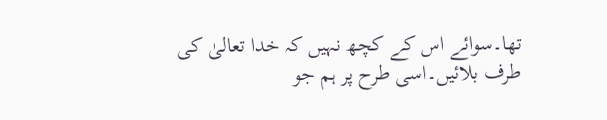تھا۔سوائے اس کے کچھ نہیں کہ خدا تعالیٰ کی طرف بلائیں۔اسی طرح پر ہم جو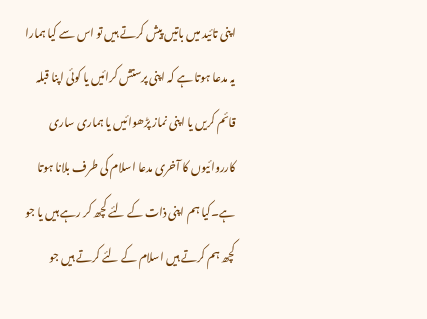اپنی تائید میں باتیں پیش کرتے ہیں تو اس سے کیا ہمارا یہ مدعا ہوتا ہے کہ اپنی پرستش کرائیں یا کوئی اپنا قبلہ قائم کریں یا اپنی نماز پڑھوائیں یا ہماری ساری کارروائیوں کا آخری مدعا اسلام کی طرف بلانا ہوتا ہے۔کیا ہم اپنی ذات کے لئے کچھ کر رہے ہیں یا جو کچھ ہم کرتے ہیں اسلام کے لئے کرتے ہیں جو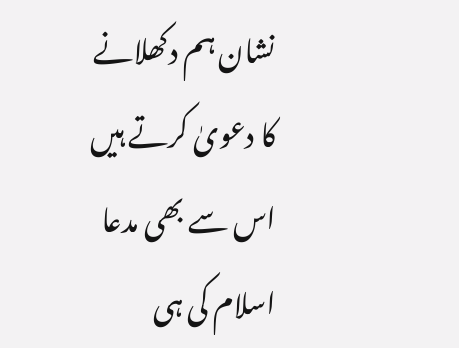نشان ہم دکھلانے کا دعویٰ کرتے ہیں اس سے بھی مدعا اسلام کی ہی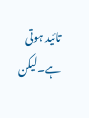تائید ہوتی ہے۔لیکن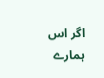اگر اس ہمارے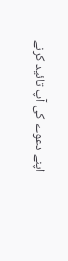اپنے دعوے کی آپ تائید کرنے